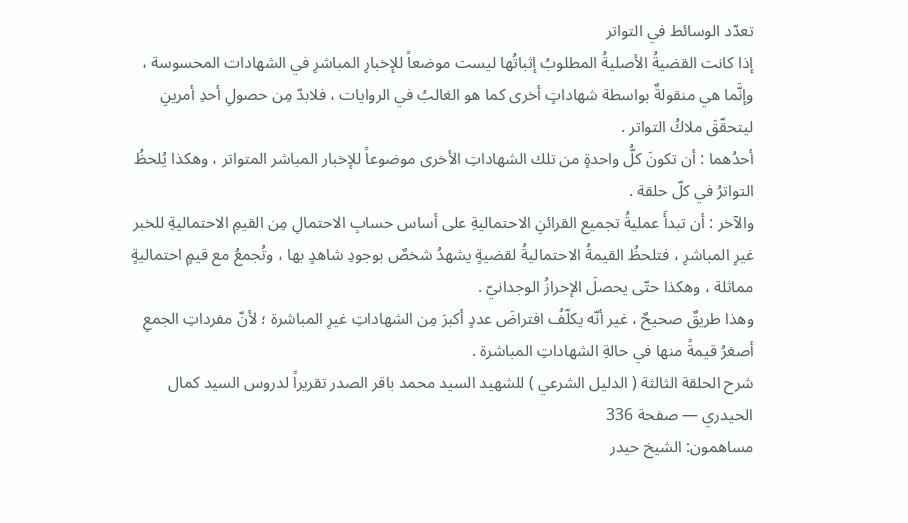تعدّد الوسائط في التواتر
إذا كانت القضيةُ الأصليةُ المطلوبُ إثباتُها ليست موضعاً للإخبارِ المباشرِ في الشهادات المحسوسة ، وإنَّما هي منقولةٌ بواسطة شهاداتٍ أخرى كما هو الغالبُ في الروايات ، فلابدّ مِن حصولِ أحدِ أمرينِ ليتحقّقَ ملاكُ التواتر .
أحدُهما : أن تكونَ كلُّ واحدةٍ من تلك الشهاداتِ الأخرى موضوعاً للإخبار المباشر المتواتر ، وهكذا يُلحظُ التواترُ في كلّ حلقة .
والآخر : أن تبدأَ عمليةُ تجميع القرائنِ الاحتماليةِ على أساس حسابِ الاحتمالِ مِن القيمِ الاحتماليةِ للخبر غيرِ المباشرِ ، فتلحظُ القيمةُ الاحتماليةُ لقضيةٍ يشهدُ شخصٌ بوجودِ شاهدٍ بها ، وتُجمعُ مع قيمٍ احتماليةٍ مماثلة ، وهكذا حتّى يحصلَ الإحرازُ الوجدانيّ .
وهذا طريقٌ صحيحٌ ، غير أنّه يكلّفُ افتراضَ عددٍ أكبرَ مِن الشهاداتِ غيرِ المباشرة ؛ لأنّ مفرداتِ الجمعِ أصغرُ قيمةً منها في حالةِ الشهاداتِ المباشرة .
شرح الحلقة الثالثة ( الدليل الشرعي ) للشهيد السيد محمد باقر الصدر تقريراً لدروس السيد كمال الحيدري — صفحة 336
مساهمون: الشيخ حيدر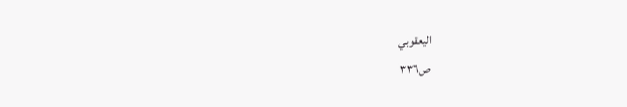اليعقوبي
ص٣٣٦